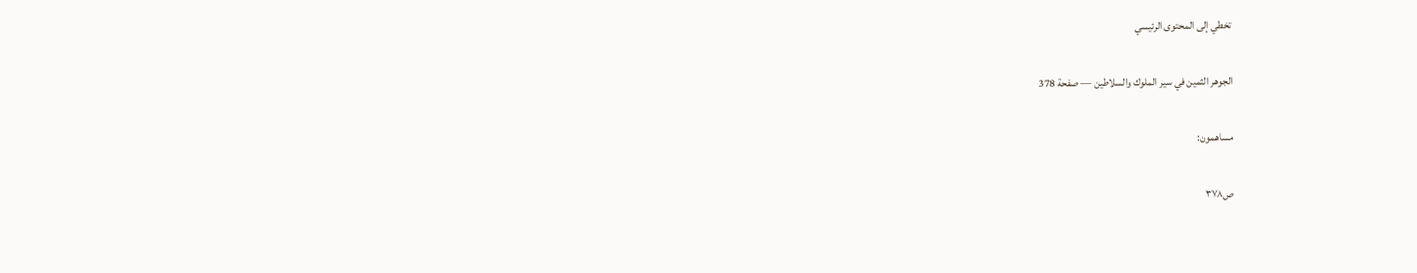تخطي إلى المحتوى الرئيسي

الجوهر الثمين في سير الملوك والسلاطين — صفحة 378

مساهمون:

ص٣٧٨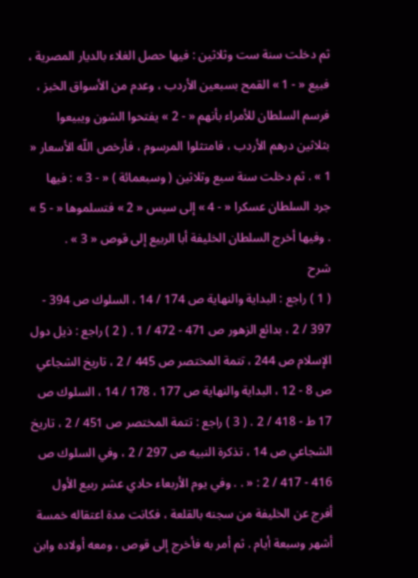ثم دخلت سنة ست وثلاثين : فيها حصل الغلاء بالديار المصرية ، فبيع « - 1 » القمح بسبعين الأردب ، وعدم من الأسواق الخبز ، فرسم السلطان للأمراء بأنهم « - 2 » يفتحوا الشون ويبيعوا بثلاثين درهم الأردب ، فامتثلوا المرسوم ، فأرخص اللّه الأسعار « 1 » . ثم دخلت سنة سبع وثلاثين ( وسبعمائة ) « - 3 » : فيها جرد السلطان عسكرا « - 4 » إلى سيس « 2 » فتسلموها « - 5 » . وفيها أخرج السلطان الخليفة أبا الربيع إلى قوص « 3 » .
شرح
( 1 ) راجع : البداية والنهاية ص 174 / 14 ، السلوك ص 394 - 397 / 2 ، بدائع الزهور ص 471 - 472 / 1 . ( 2 ) راجع : ذيل دول الإسلام ص 244 ، تتمة المختصر ص 445 / 2 ، تاريخ الشجاعي ص 8 - 12 ، البداية والنهاية ص 177 ، 178 / 14 ، السلوك ص 17 ط - 418 / 2 . ( 3 ) راجع : تتمة المختصر ص 451 / 2 ، تاريخ الشجاعي ص 14 ، تذكرة النبيه ص 297 / 2 ، وفي السلوك ص 416 - 417 / 2 : « . . وفي يوم الأربعاء حادي عشر ربيع الأول أفرج عن الخليفة من سجنه بالقلعة ، فكانت مدة اعتقاله خمسة أشهر وسبعة أيام . ثم أمر به فأخرج إلى قوص ، ومعه أولاده وابن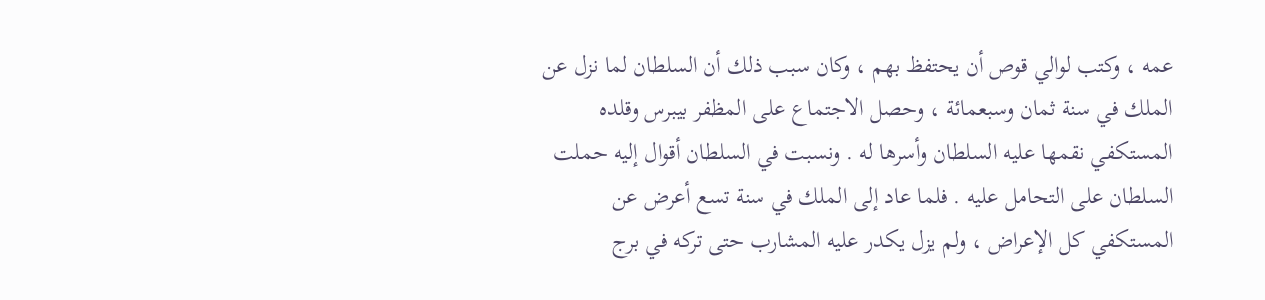عمه ، وكتب لوالي قوص أن يحتفظ بهم ، وكان سبب ذلك أن السلطان لما نزل عن الملك في سنة ثمان وسبعمائة ، وحصل الاجتماع على المظفر بيبرس وقلده المستكفي نقمها عليه السلطان وأسرها له . ونسبت في السلطان أقوال إليه حملت السلطان على التحامل عليه . فلما عاد إلى الملك في سنة تسع أعرض عن المستكفي كل الإعراض ، ولم يزل يكدر عليه المشارب حتى تركه في برج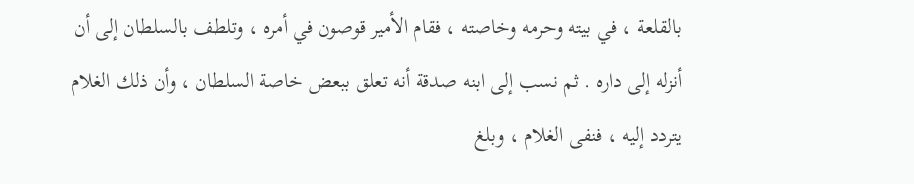بالقلعة ، في بيته وحرمه وخاصته ، فقام الأمير قوصون في أمره ، وتلطف بالسلطان إلى أن أنزله إلى داره . ثم نسب إلى ابنه صدقة أنه تعلق ببعض خاصة السلطان ، وأن ذلك الغلام يتردد إليه ، فنفى الغلام ، وبلغ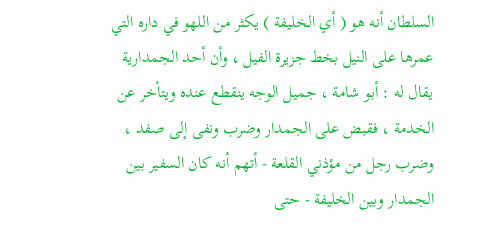السلطان أنه هو ( أي الخليفة ) يكثر من اللهو في داره التي عمرها على النيل بخط جزيرة الفيل ، وأن أحد الجمدارية يقال له : أبو شامة ، جميل الوجه ينقطع عنده ويتأخر عن الخدمة ، فقبض على الجمدار وضرب ونفى إلى صفد ، وضرب رجل من مؤذني القلعة - أتهم أنه كان السفير بين الجمدار وبين الخليفة - حتى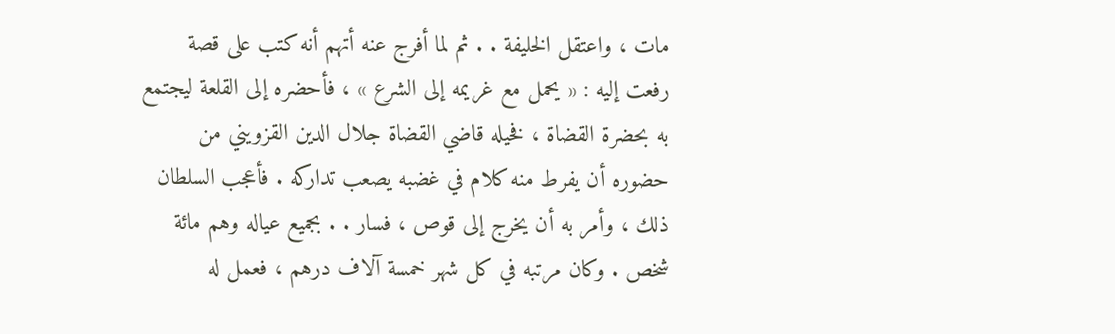مات ، واعتقل الخليفة . . ثم لما أفرج عنه أتهم أنه كتب على قصة رفعت إليه : « يحمل مع غريمه إلى الشرع » ، فأحضره إلى القلعة ليجتمع به بحضرة القضاة ، فخيله قاضي القضاة جلال الدين القزويني من حضوره أن يفرط منه كلام في غضبه يصعب تداركه . فأعجب السلطان ذلك ، وأمر به أن يخرج إلى قوص ، فسار . . بجميع عياله وهم مائة شخص . وكان مرتبه في كل شهر خمسة آلاف درهم ، فعمل له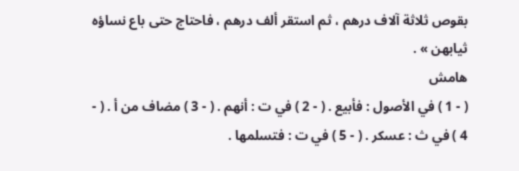بقوص ثلاثة آلاف درهم ، ثم استقر ألف درهم ، فاحتاج حتى باع نساؤه ثيابهن » .
هامش
( - 1 ) في الأصول : فأبيع . ( - 2 ) في ت : أنهم . ( - 3 ) مضاف من أ . ( - 4 ) في ث : عسكر . ( - 5 ) في ت : فتسلمها .